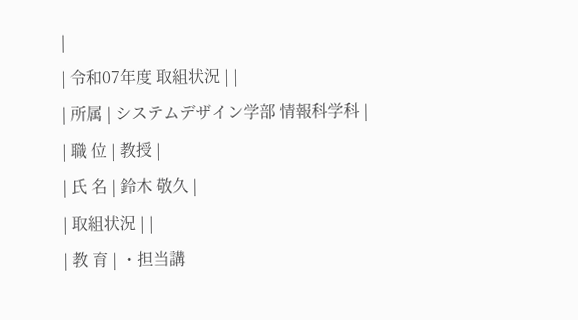|
| 令和07年度 取組状況 | |
| 所属 | システムデザイン学部 情報科学科 |
| 職 位 | 教授 |
| 氏 名 | 鈴木 敬久 |
| 取組状況 | |
| 教 育 | ・担当講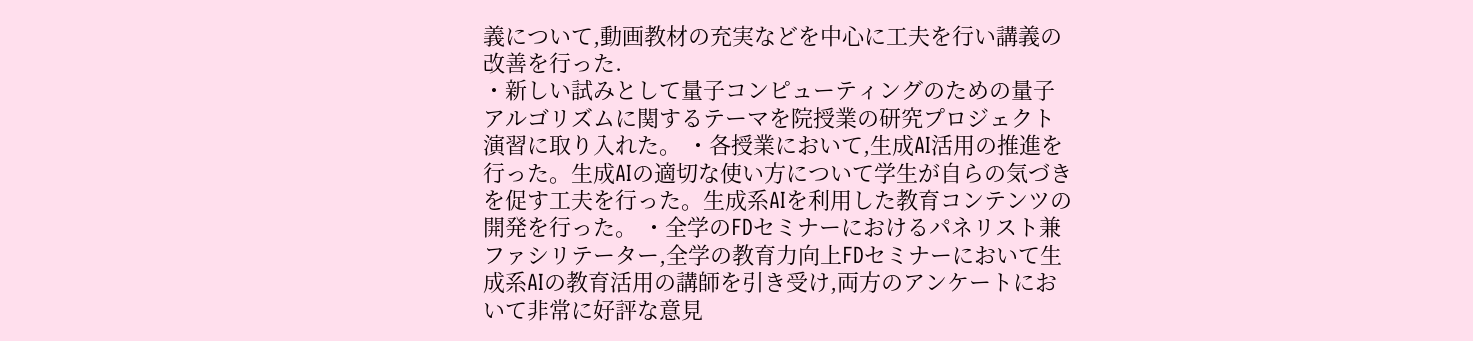義について,動画教材の充実などを中心に工夫を行い講義の改善を行った.
・新しい試みとして量子コンピューティングのための量子アルゴリズムに関するテーマを院授業の研究プロジェクト演習に取り入れた。 ・各授業において,生成AI活用の推進を行った。生成AIの適切な使い方について学生が自らの気づきを促す工夫を行った。生成系AIを利用した教育コンテンツの開発を行った。 ・全学のFDセミナーにおけるパネリスト兼ファシリテーター,全学の教育力向上FDセミナーにおいて生成系AIの教育活用の講師を引き受け,両方のアンケートにおいて非常に好評な意見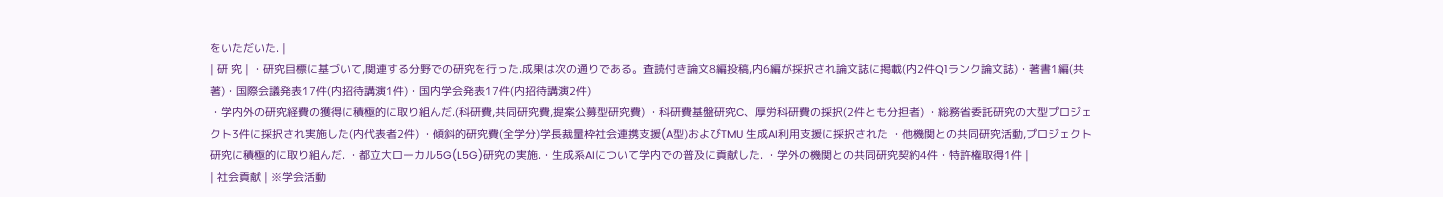をいただいた. |
| 研 究 | ・研究目標に基づいて,関連する分野での研究を行った.成果は次の通りである。査読付き論文8編投稿,内6編が採択され論文誌に掲載(内2件Q1ランク論文誌)・著書1編(共著)・国際会議発表17件(内招待講演1件)・国内学会発表17件(内招待講演2件)
・学内外の研究経費の獲得に積極的に取り組んだ.(科研費,共同研究費,提案公募型研究費) ・科研費基盤研究C、厚労科研費の採択(2件とも分担者) ・総務省委託研究の大型プロジェクト3件に採択され実施した(内代表者2件) ・傾斜的研究費(全学分)学長裁量枠社会連携支援(A型)およびTMU 生成AI利用支援に採択された ・他機関との共同研究活動,プロジェクト研究に積極的に取り組んだ. ・都立大ローカル5G(L5G)研究の実施.・生成系AIについて学内での普及に貢献した. ・学外の機関との共同研究契約4件・特許権取得1件 |
| 社会貢献 | ※学会活動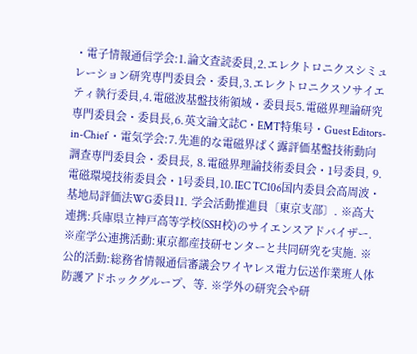・電子情報通信学会:1.論文査読委員,2.エレクトロニクスシミュレーション研究専門委員会・委員,3.エレクトロニクスソサイエティ執行委員,4.電磁波基盤技術領域・委員長5.電磁界理論研究専門委員会・委員長,6.英文論文誌C・EMT特集号・Guest Editors-in-Chief ・電気学会:7.先進的な電磁界ばく露評価基盤技術動向調査専門委員会・委員長, 8.電磁界理論技術委員会・1号委員, 9.電磁環境技術委員会・1号委員,10.IEC TC106国内委員会高周波・基地局評価法WG委員11. 学会活動推進員〔東京支部〕. ※高大連携:兵庫県立神戸高等学校(SSH校)のサイエンスアドバイザー. ※産学公連携活動:東京都産技研センターと共同研究を実施. ※公的活動:総務省情報通信審議会ワイヤレス電力伝送作業班人体防護アドホックグループ、等. ※学外の研究会や研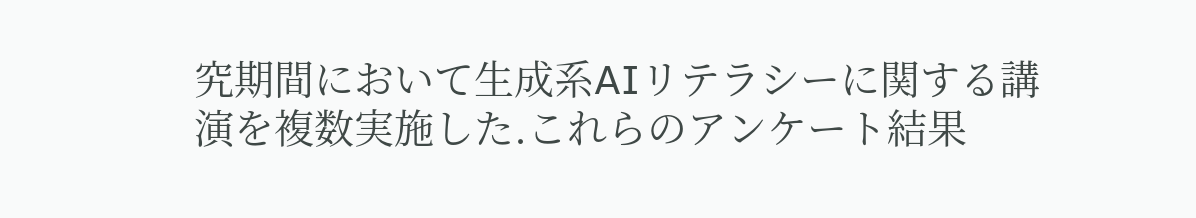究期間において生成系AIリテラシーに関する講演を複数実施した.これらのアンケート結果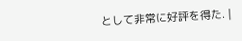として非常に好評を得た. |